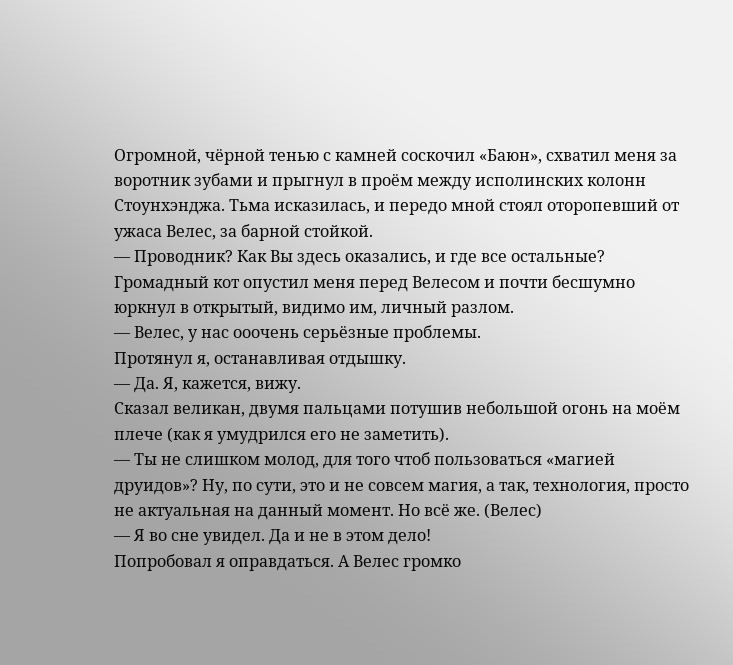Огромной, чёрной тенью с камней соскочил «Баюн», схватил меня за воротник зубами и прыгнул в проём между исполинских колонн Стоунхэнджа. Тьма исказилась, и передо мной стоял оторопевший от ужаса Велес, за барной стойкой.
— Проводник? Как Вы здесь оказались, и где все остальные?
Громадный кот опустил меня перед Велесом и почти бесшумно юркнул в открытый, видимо им, личный разлом.
— Велес, у нас ооочень серьёзные проблемы.
Протянул я, останавливая отдышку.
— Да. Я, кажется, вижу.
Сказал великан, двумя пальцами потушив небольшой огонь на моём плече (как я умудрился его не заметить).
— Ты не слишком молод, для того чтоб пользоваться «магией друидов»? Ну, по сути, это и не совсем магия, а так, технология, просто не актуальная на данный момент. Но всё же. (Велес)
— Я во сне увидел. Да и не в этом дело!
Попробовал я оправдаться. А Велес громко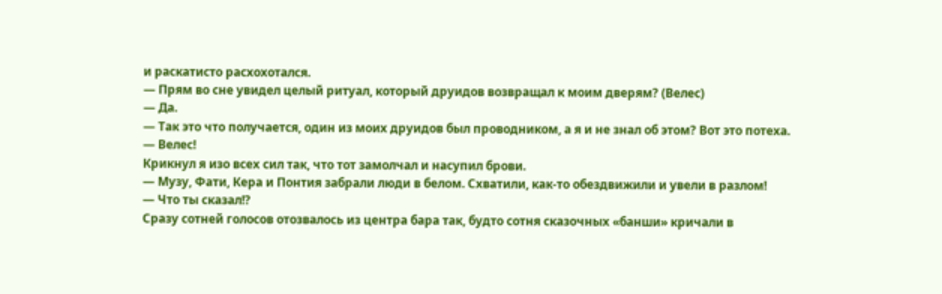и раскатисто расхохотался.
— Прям во сне увидел целый ритуал, который друидов возвращал к моим дверям? (Велес)
— Да.
— Так это что получается, один из моих друидов был проводником, а я и не знал об этом? Вот это потеха.
— Велес!
Крикнул я изо всех сил так, что тот замолчал и насупил брови.
— Музу, Фати, Кера и Понтия забрали люди в белом. Схватили, как-то обездвижили и увели в разлом!
— Что ты сказал!?
Сразу сотней голосов отозвалось из центра бара так, будто сотня сказочных «банши» кричали в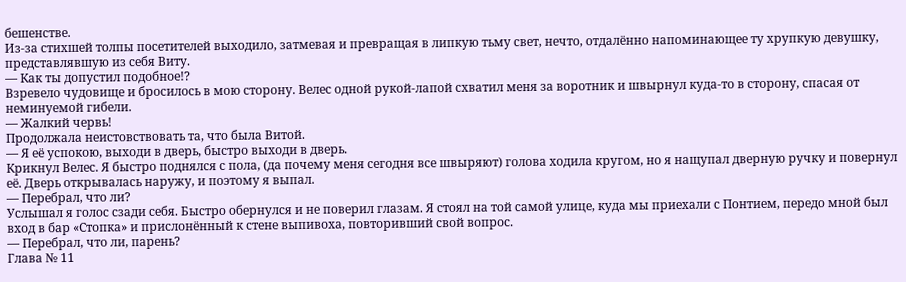бешенстве.
Из-за стихшей толпы посетителей выходило, затмевая и превращая в липкую тьму свет, нечто, отдалённо напоминающее ту хрупкую девушку, представлявшую из себя Виту.
— Как ты допустил подобное!?
Взревело чудовище и бросилось в мою сторону. Велес одной рукой-лапой схватил меня за воротник и швырнул куда-то в сторону, спасая от неминуемой гибели.
— Жалкий червь!
Продолжала неистовствовать та, что была Витой.
— Я её успокою, выходи в дверь, быстро выходи в дверь.
Крикнул Велес. Я быстро поднялся с пола, (да почему меня сегодня все швыряют) голова ходила кругом, но я нащупал дверную ручку и повернул её. Дверь открывалась наружу, и поэтому я выпал.
— Перебрал, что ли?
Услышал я голос сзади себя. Быстро обернулся и не поверил глазам. Я стоял на той самой улице, куда мы приехали с Понтием, передо мной был вход в бар «Стопка» и прислонённый к стене выпивоха, повторивший свой вопрос.
— Перебрал, что ли, парень?
Глава № 11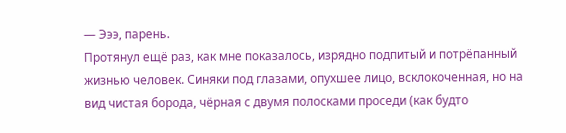— Эээ, парень.
Протянул ещё раз, как мне показалось, изрядно подпитый и потрёпанный жизнью человек. Синяки под глазами, опухшее лицо, всклокоченная, но на вид чистая борода, чёрная с двумя полосками проседи (как будто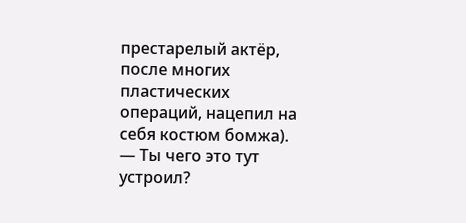престарелый актёр, после многих пластических операций, нацепил на себя костюм бомжа).
— Ты чего это тут устроил?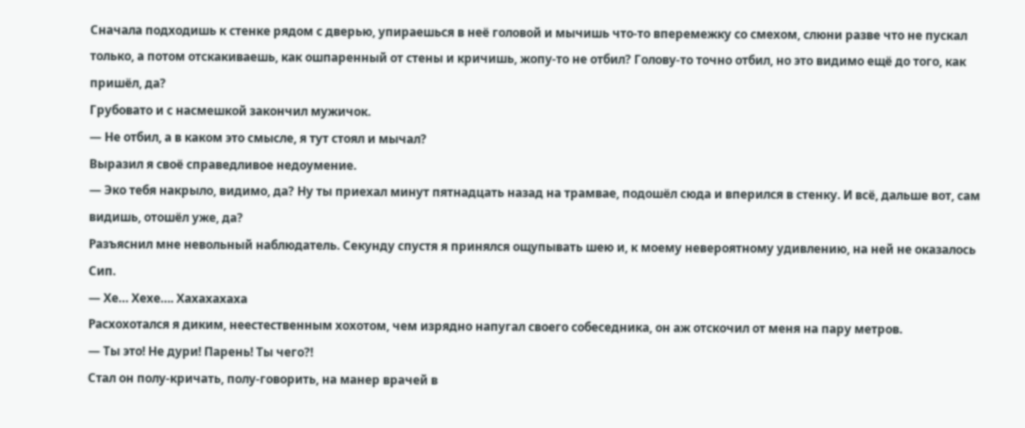Сначала подходишь к стенке рядом с дверью, упираешься в неё головой и мычишь что-то вперемежку со смехом, слюни разве что не пускал только, а потом отскакиваешь, как ошпаренный от стены и кричишь, жопу-то не отбил? Голову-то точно отбил, но это видимо ещё до того, как пришёл, да?
Грубовато и с насмешкой закончил мужичок.
— Не отбил, а в каком это смысле, я тут стоял и мычал?
Выразил я своё справедливое недоумение.
— Эко тебя накрыло, видимо, да? Ну ты приехал минут пятнадцать назад на трамвае, подошёл сюда и вперился в стенку. И всё, дальше вот, сам видишь, отошёл уже, да?
Разъяснил мне невольный наблюдатель. Секунду спустя я принялся ощупывать шею и, к моему невероятному удивлению, на ней не оказалось Сип.
— Хе… Хехе…. Хахахахаха
Расхохотался я диким, неестественным хохотом, чем изрядно напугал своего собеседника, он аж отскочил от меня на пару метров.
— Ты это! Не дури! Парень! Ты чего?!
Стал он полу-кричать, полу-говорить, на манер врачей в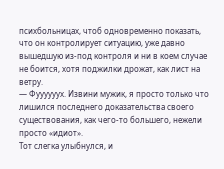психбольницах, чтоб одновременно показать, что он контролирует ситуацию, уже давно вышедшую из-под контроля и ни в коем случае не боится, хотя поджилки дрожат, как лист на ветру.
— Фуууууух. Извини мужик, я просто только что лишился последнего доказательства своего существования, как чего-то большего, нежели просто «идиот».
Тот слегка улыбнулся, и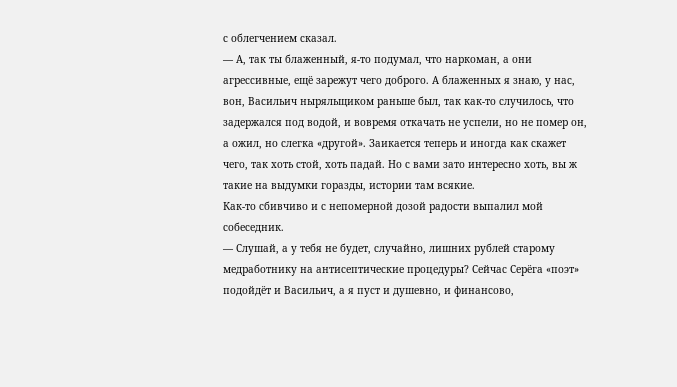с облегчением сказал.
— А, так ты блаженный, я-то подумал, что наркоман, а они агрессивные, ещё зарежут чего доброго. А блаженных я знаю, у нас, вон, Васильич ныряльщиком раньше был, так как-то случилось, что задержался под водой, и вовремя откачать не успели, но не помер он, а ожил, но слегка «другой». Заикается теперь и иногда как скажет чего, так хоть стой, хоть падай. Но с вами зато интересно хоть, вы ж такие на выдумки горазды, истории там всякие.
Как-то сбивчиво и с непомерной дозой радости выпалил мой собеседник.
— Слушай, а у тебя не будет, случайно, лишних рублей старому медработнику на антисептические процедуры? Сейчас Серёга «поэт» подойдёт и Васильич, а я пуст и душевно, и финансово,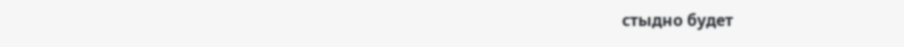стыдно будет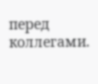перед коллегами.